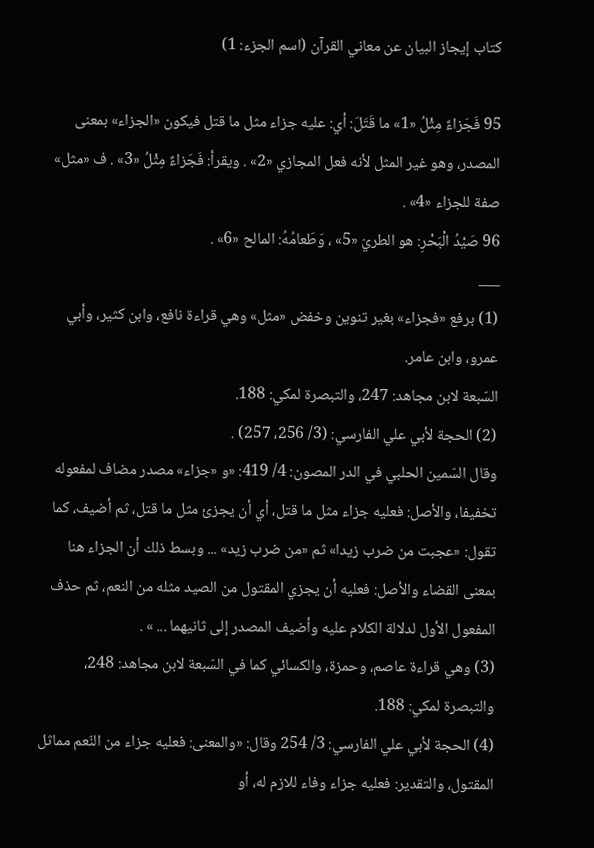كتاب إيجاز البيان عن معاني القرآن (اسم الجزء: 1)

95 فَجَزاءٌ مِثْلُ «1» ما قَتَلَ: أي: عليه جزاء مثل ما قتل فيكون «الجزاء» بمعنى المصدر، وهو غير المثل لأنه فعل المجازي «2» . ويقرأ: فَجَزاءٌ مِثْلُ «3» . ف «مثل» صفة للجزاء «4» .
96 صَيْدُ الْبَحْرِ: هو الطريّ «5» ، وَطَعامُهُ: المالح «6» .
___
(1) برفع «فجزاء» بغير تنوين وخفض «مثل» وهي قراءة نافع، وابن كثير، وأبي عمرو، وابن عامر.
السّبعة لابن مجاهد: 247، والتبصرة لمكي: 188.
(2) الحجة لأبي علي الفارسي: (3/ 256، 257) .
وقال السّمين الحلبي في الدر المصون: 4/ 419: «و «جزاء» مصدر مضاف لمفعوله تخفيفا، والأصل: فعليه جزاء مثل ما قتل، أي أن يجزئ مثل ما قتل، ثم أضيف، كما تقول: «عجبت من ضرب زيدا» ثم «من ضرب زيد» ... وبسط ذلك أن الجزاء هنا بمعنى القضاء والأصل: فعليه أن يجزي المقتول من الصيد مثله من النعم، ثم حذف المفعول الأول لدلالة الكلام عليه وأضيف المصدر إلى ثانيهما ... » .
(3) وهي قراءة عاصم، وحمزة، والكسائي كما في السّبعة لابن مجاهد: 248، والتبصرة لمكي: 188.
(4) الحجة لأبي علي الفارسي: 3/ 254 وقال: «والمعنى: فعليه جزاء من النّعم مماثل المقتول، والتقدير: فعليه جزاء وفاء للازم له، أو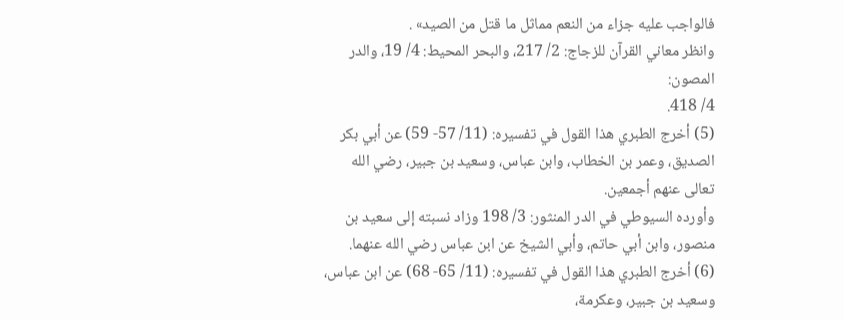فالواجب عليه جزاء من النعم مماثل ما قتل من الصيد» .
وانظر معاني القرآن للزجاج: 2/ 217، والبحر المحيط: 4/ 19، والدر المصون:
4/ 418.
(5) أخرج الطبري هذا القول في تفسيره: (11/ 57- 59) عن أبي بكر الصديق، وعمر بن الخطاب، وابن عباس، وسعيد بن جبير، رضي الله تعالى عنهم أجمعين.
وأورده السيوطي في الدر المنثور: 3/ 198 وزاد نسبته إلى سعيد بن منصور، وابن أبي حاتم، وأبي الشيخ عن ابن عباس رضي الله عنهما.
(6) أخرج الطبري هذا القول في تفسيره: (11/ 65- 68) عن ابن عباس، وسعيد بن جبير، وعكرمة،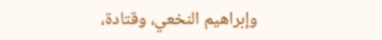وإبراهيم النخعي، وقتادة،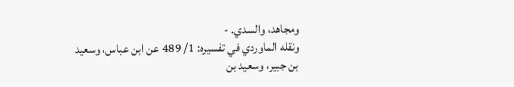ومجاهد، والسدي. -
ونقله الماوردي في تفسيره: 1/ 489 عن ابن عباس، وسعيد بن جبير، وسعيد بن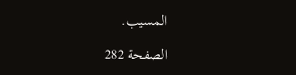المسيب.

الصفحة 282